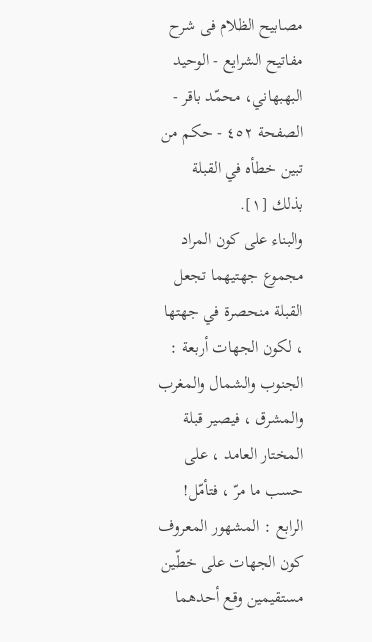مصابيح الظلام فی شرح مفاتیح الشرایع - الوحيد البهبهاني، محمّد باقر - الصفحة ٤٥٢ - حكم من تبين خطأه في القبلة
بذلك [١].
والبناء على كون المراد مجموع جهتيهما تجعل القبلة منحصرة في جهتها ، لكون الجهات أربعة : الجنوب والشمال والمغرب والمشرق ، فيصير قبلة المختار العامد ، على حسب ما مرّ ، فتأمّل!
الرابع : المشهور المعروف كون الجهات على خطّين مستقيمين وقع أحدهما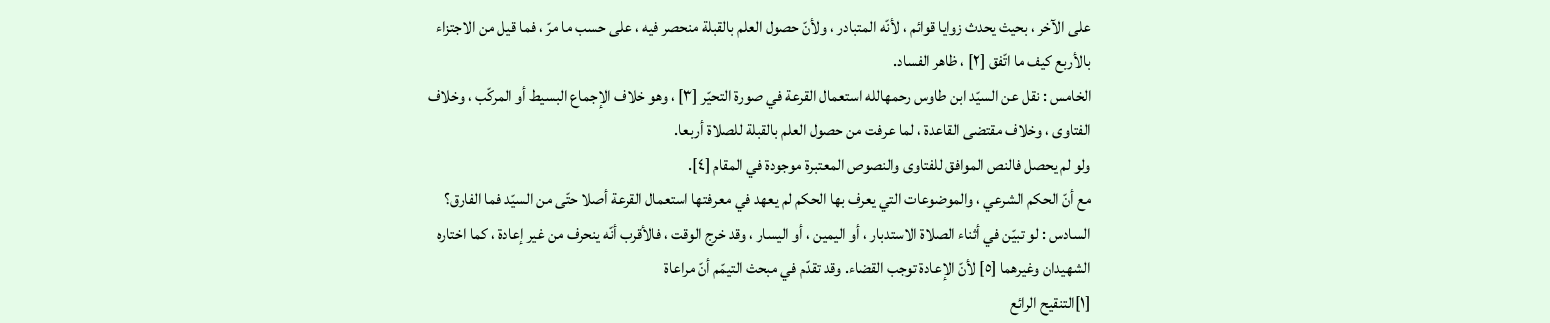على الآخر ، بحيث يحدث زوايا قوائم ، لأنّه المتبادر ، ولأنّ حصول العلم بالقبلة منحصر فيه ، على حسب ما مرّ ، فما قيل من الاجتزاء بالأربع كيف ما اتّفق [٢] ، ظاهر الفساد.
الخامس : نقل عن السيّد ابن طاوس رحمهالله استعمال القرعة في صورة التحيّر [٣] ، وهو خلاف الإجماع البسيط أو المركّب ، وخلاف الفتاوى ، وخلاف مقتضى القاعدة ، لما عرفت من حصول العلم بالقبلة للصلاة أربعا.
ولو لم يحصل فالنص الموافق للفتاوى والنصوص المعتبرة موجودة في المقام [٤].
مع أنّ الحكم الشرعي ، والموضوعات التي يعرف بها الحكم لم يعهد في معرفتها استعمال القرعة أصلا حتّى من السيّد فما الفارق؟
السادس : لو تبيّن في أثناء الصلاة الاستدبار ، أو اليمين ، أو اليسار ، وقد خرج الوقت ، فالأقرب أنّه ينحرف من غير إعادة ، كما اختاره الشهيدان وغيرهما [٥] لأنّ الإعادة توجب القضاء. وقد تقدّم في مبحث التيمّم أنّ مراعاة
[١]التنقيح الرائع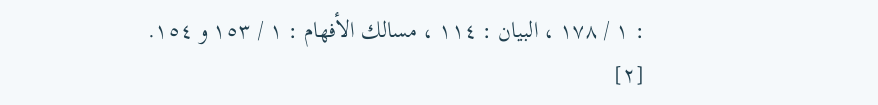: ١ / ١٧٨ ، البيان : ١١٤ ، مسالك الأفهام : ١ / ١٥٣ و ١٥٤.
[٢]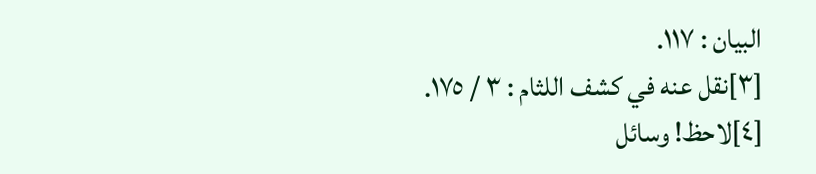البيان : ١١٧.
[٣]نقل عنه في كشف اللثام : ٣ / ١٧٥.
[٤]لاحظ! وسائل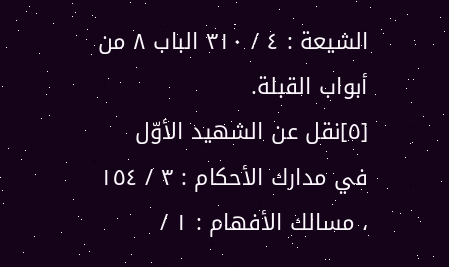الشيعة : ٤ / ٣١٠ الباب ٨ من أبواب القبلة.
[٥]نقل عن الشهيد الأوّل في مدارك الأحكام : ٣ / ١٥٤ ، مسالك الأفهام : ١ /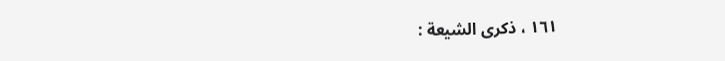١٦١ ، ذكرى الشيعة :